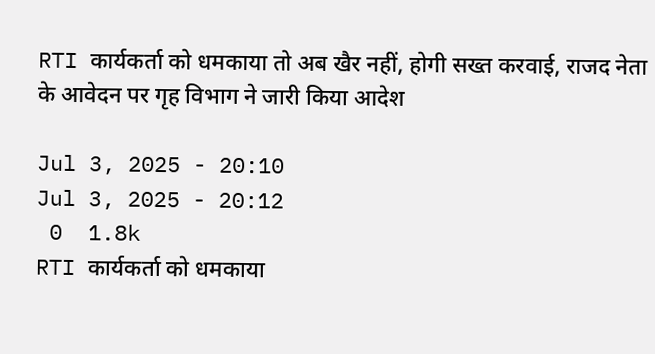RTI कार्यकर्ता को धमकाया तो अब खैर नहीं, होगी सख्त करवाई, राजद नेता के आवेदन पर गृह विभाग ने जारी किया आदेश

Jul 3, 2025 - 20:10
Jul 3, 2025 - 20:12
 0  1.8k
RTI कार्यकर्ता को धमकाया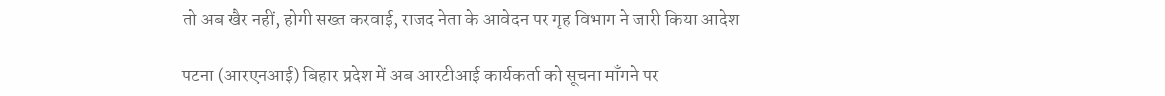तो अब खैर नहीं, होगी सख्त करवाई, राजद नेता के आवेदन पर गृह विभाग ने जारी किया आदेश

पटना (आरएनआई) बिहार प्रदेश में अब आरटीआई कार्यकर्ता को सूचना माँगने पर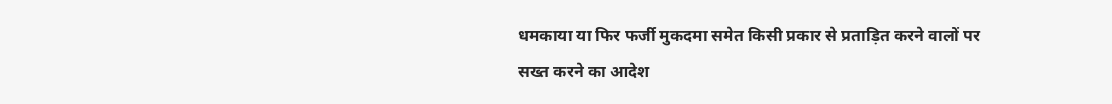धमकाया या फिर फर्जी मुकदमा समेत किसी प्रकार से प्रताड़ित करने वालों पर सख्त करने का आदेश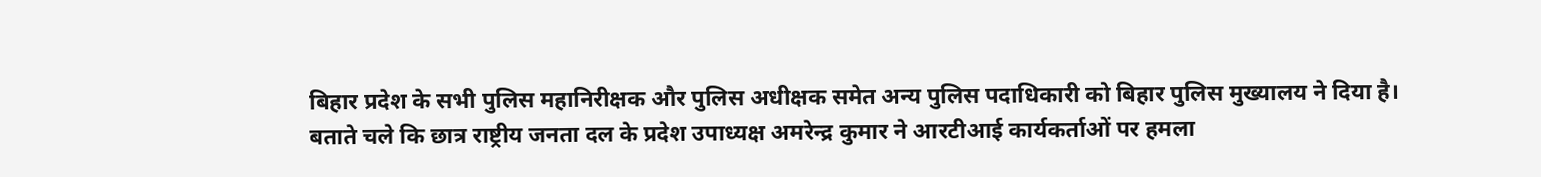बिहार प्रदेश के सभी पुलिस महानिरीक्षक और पुलिस अधीक्षक समेत अन्य पुलिस पदाधिकारी को बिहार पुलिस मुख्यालय ने दिया है।
बताते चले कि छात्र राष्ट्रीय जनता दल के प्रदेश उपाध्यक्ष अमरेन्द्र कुमार ने आरटीआई कार्यकर्ताओं पर हमला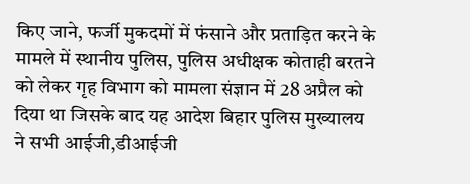किए जाने, फर्जी मुकदमों में फंसाने और प्रताड़ित करने के मामले में स्थानीय पुलिस, पुलिस अधीक्षक कोताही बरतने को लेकर गृह विभाग को मामला संज्ञान में 28 अप्रैल को दिया था जिसके बाद यह आदेश बिहार पुलिस मुख्यालय ने सभी आईजी,डीआईजी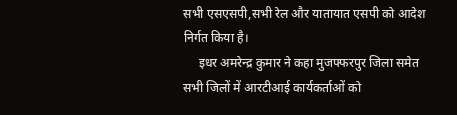सभी एसएसपी,सभी रेल और यातायात एसपी को आदेश निर्गत किया है।
     इधर अमरेन्द्र कुमार ने कहा मुजफ्फरपुर जिला समेत सभी जिलों में आरटीआई कार्यकर्ताओं को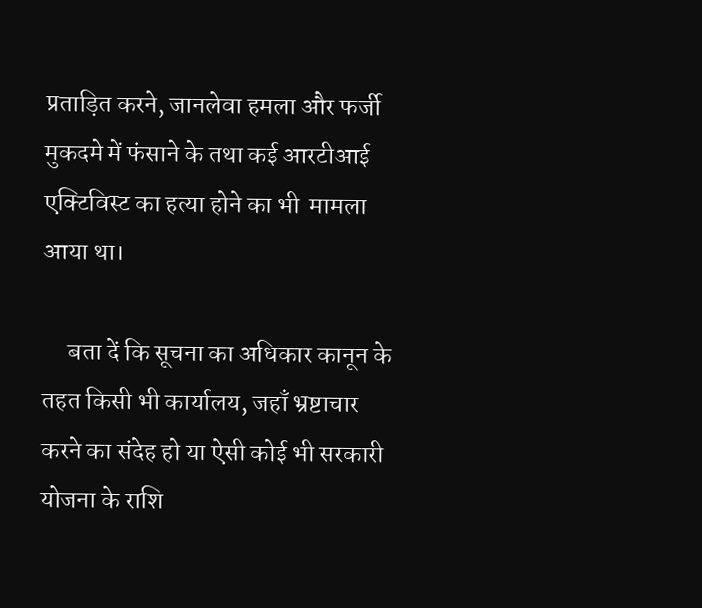प्रताड़ित करने, जानलेवा हमला और फर्जी मुकदमे में फंसाने के तथा कई आरटीआई एक्टिविस्ट का हत्या होने का भी  मामला आया था।

     बता दें कि सूचना का अधिकार कानून के तहत किसी भी कार्यालय, जहाँ भ्रष्टाचार करने का संदेह हो या ऐसी कोई भी सरकारी योजना के राशि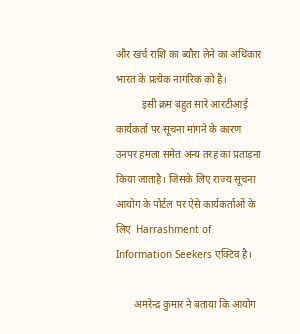और खर्च राशि का ब्यौरा लेने का अधिकार भारत के प्रत्येक नागरिक को है।
          इसी क्रम बहुत सारे आरटीआई कार्यकर्ता पर सूचना मांगने के कारण उनपर हमला समेत अन्य तरह का प्रताड़ना किया जाताहै। जिसके लिए राज्य सूचना आयोग के पोर्टल पर ऐसे कार्यकर्ताओं के लिए  Harrashment of Information Seekers एक्टिव है।

       अमरेन्द्र कुमार ने बताया कि आयोग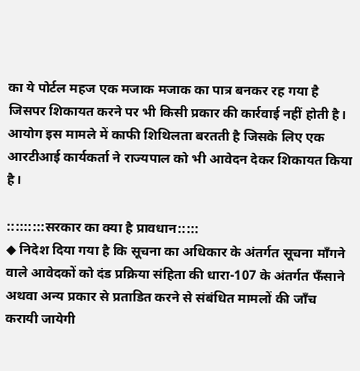का ये पोर्टल महज एक मजाक मजाक का पात्र बनकर रह गया है जिसपर शिकायत करने पर भी किसी प्रकार की कार्रवाई नहीं होती है। आयोग इस मामले में काफी शिथिलता बरतती है जिसके लिए एक आरटीआई कार्यकर्ता ने राज्यपाल को भी आवेदन देकर शिकायत किया है।

:::::::::सरकार का क्या है प्रावधान:::::
◆ निदेश दिया गया है कि सूचना का अधिकार के अंतर्गत सूचना माँगने वाले आवेदकों को दंड प्रक्रिया संहिता की धारा-107 के अंतर्गत फँसाने अथवा अन्य प्रकार से प्रताडित करने से संबंधित मामलों की जाँच करायी जायेगी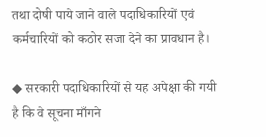तथा दोषी पाये जाने वाले पदाधिकारियों एवं कर्मचारियों को कठोर सजा देने का प्रावधान है।

◆ सरकारी पदाधिकारियों से यह अपेक्षा की गयी है कि वे सूचना माँगने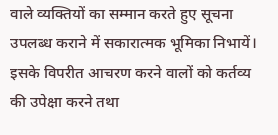वाले व्यक्तियों का सम्मान करते हुए सूचना उपलब्ध कराने में सकारात्मक भूमिका निभायें। इसके विपरीत आचरण करने वालों को कर्तव्य की उपेक्षा करने तथा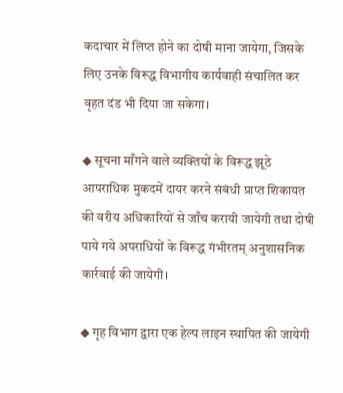कदाचार में लिप्त होने का दोषी माना जायेगा, जिसके लिए उनके विरूद्ध विभागीय कार्यवाही संचालित कर वृहत दंड भी दिया जा सकेगा।

◆ सूचना माँगने वाले व्यक्तियों के विरूद्ध झूठे आपराधिक मुकदमें दायर करने संबंधी प्राप्त शिकायत की वरीय अधिकारियों से जाँच करायी जायेगी तथा दोषी पाये गये अपराधियों के विरूद्ध गंभीरतम् अनुशासनिक कार्रवाई की जायेगी।

◆ गृह विभाग द्वारा एक हेल्प लाइन स्थापित की जायेगी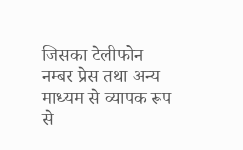जिसका टेलीफोन नम्बर प्रेस तथा अन्य माध्यम से व्यापक रूप से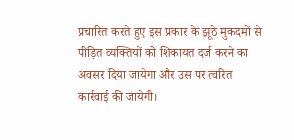प्रचारित करते हुए इस प्रकार के झूठे मुकदमों से पीड़ित व्यक्तियों को शिकायत दर्ज करने का अवसर दिया जायेगा और उस पर त्वरित कार्रवाई की जायेगी।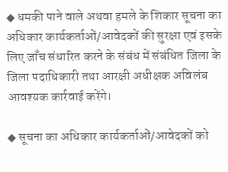◆ धमकी पाने वाले अथवा हमले के शिकार सूचना का अधिकार कार्यकर्ताओं/आवेदकों की सुरक्षा एवं इसके लिए जाँच संधारित करने के संबंध में संबंधित जिला के जिला पदाधिकारी तथा आरक्षी अधीक्षक अविलंब आवश्यक कार्रवाई करेंगे।

◆ सूचना का अधिकार कार्यकर्ताओं/आवेदकों को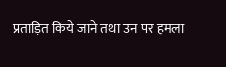प्रताड़ित किये जाने तथा उन पर हमला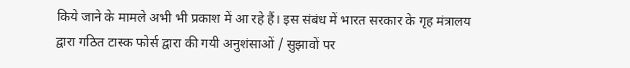किये जाने के मामले अभी भी प्रकाश में आ रहे हैं। इस संबंध में भारत सरकार के गृह मंत्रालय द्वारा गठित टास्क फोर्स द्वारा की गयी अनुशंसाओं / सुझावों पर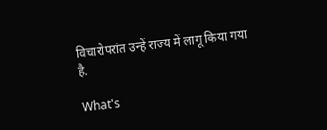विचारोपरांत उन्हें राज्य में लागू किया गया है.

What's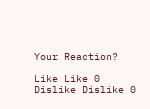Your Reaction?

Like Like 0
Dislike Dislike 0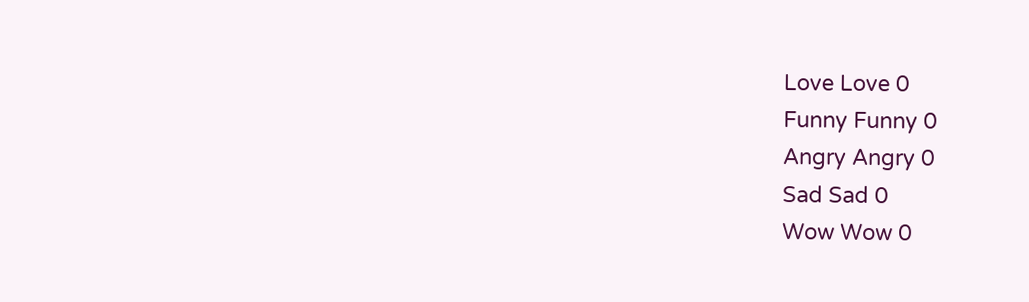Love Love 0
Funny Funny 0
Angry Angry 0
Sad Sad 0
Wow Wow 0